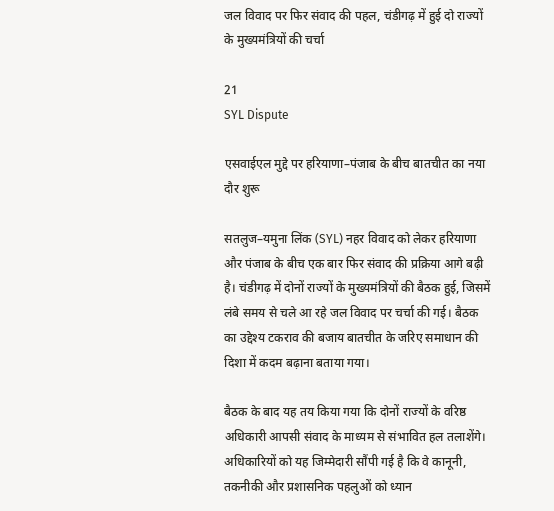जल विवाद पर फिर संवाद की पहल, चंडीगढ़ में हुई दो राज्यों के मुख्यमंत्रियों की चर्चा

21
SYL Dispute

एसवाईएल मुद्दे पर हरियाणा–पंजाब के बीच बातचीत का नया दौर शुरू

सतलुज–यमुना लिंक (SYL) नहर विवाद को लेकर हरियाणा और पंजाब के बीच एक बार फिर संवाद की प्रक्रिया आगे बढ़ी है। चंडीगढ़ में दोनों राज्यों के मुख्यमंत्रियों की बैठक हुई, जिसमें लंबे समय से चले आ रहे जल विवाद पर चर्चा की गई। बैठक का उद्देश्य टकराव की बजाय बातचीत के जरिए समाधान की दिशा में कदम बढ़ाना बताया गया।

बैठक के बाद यह तय किया गया कि दोनों राज्यों के वरिष्ठ अधिकारी आपसी संवाद के माध्यम से संभावित हल तलाशेंगे। अधिकारियों को यह जिम्मेदारी सौंपी गई है कि वे कानूनी, तकनीकी और प्रशासनिक पहलुओं को ध्यान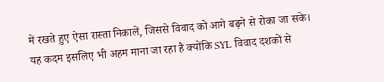में रखते हुए ऐसा रास्ता निकालें, जिससे विवाद को आगे बढ़ने से रोका जा सके। यह कदम इसलिए भी अहम माना जा रहा है क्योंकि SYL विवाद दशकों से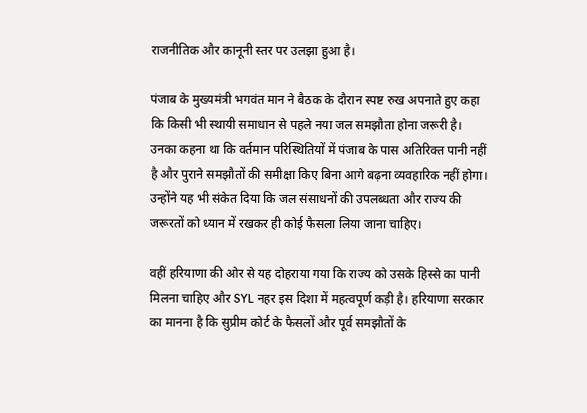राजनीतिक और कानूनी स्तर पर उलझा हुआ है।

पंजाब के मुख्यमंत्री भगवंत मान ने बैठक के दौरान स्पष्ट रुख अपनाते हुए कहा कि किसी भी स्थायी समाधान से पहले नया जल समझौता होना जरूरी है। उनका कहना था कि वर्तमान परिस्थितियों में पंजाब के पास अतिरिक्त पानी नहीं है और पुराने समझौतों की समीक्षा किए बिना आगे बढ़ना व्यवहारिक नहीं होगा। उन्होंने यह भी संकेत दिया कि जल संसाधनों की उपलब्धता और राज्य की जरूरतों को ध्यान में रखकर ही कोई फैसला लिया जाना चाहिए।

वहीं हरियाणा की ओर से यह दोहराया गया कि राज्य को उसके हिस्से का पानी मिलना चाहिए और SYL नहर इस दिशा में महत्वपूर्ण कड़ी है। हरियाणा सरकार का मानना है कि सुप्रीम कोर्ट के फैसलों और पूर्व समझौतों के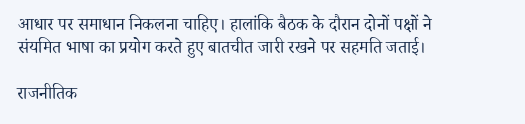आधार पर समाधान निकलना चाहिए। हालांकि बैठक के दौरान दोनों पक्षों ने संयमित भाषा का प्रयोग करते हुए बातचीत जारी रखने पर सहमति जताई।

राजनीतिक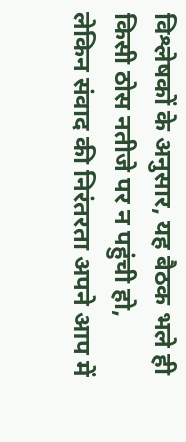विश्लेषकों के अनुसार, यह बैठक भले ही किसी ठोस नतीजे पर न पहुंची हो, लेकिन संवाद की निरंतरता अपने आप में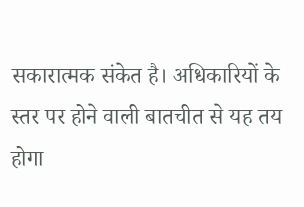सकारात्मक संकेत है। अधिकारियों के स्तर पर होने वाली बातचीत से यह तय होगा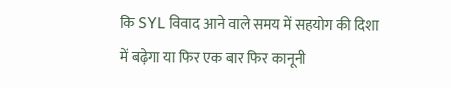कि SYL विवाद आने वाले समय में सहयोग की दिशा में बढ़ेगा या फिर एक बार फिर कानूनी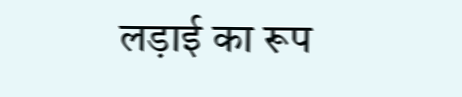लड़ाई का रूप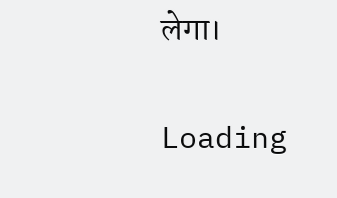लेगा।

Loading